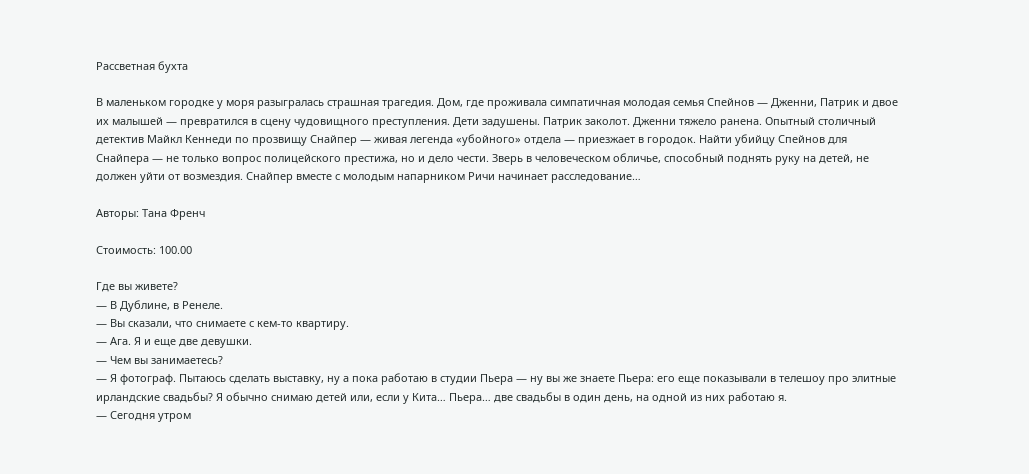Рассветная бухта

В маленьком городке у моря разыгралась страшная трагедия. Дом, где проживала симпатичная молодая семья Спейнов — Дженни, Патрик и двое их малышей — превратился в сцену чудовищного преступления. Дети задушены. Патрик заколот. Дженни тяжело ранена. Опытный столичный детектив Майкл Кеннеди по прозвищу Снайпер — живая легенда «убойного» отдела — приезжает в городок. Найти убийцу Спейнов для Снайпера — не только вопрос полицейского престижа, но и дело чести. Зверь в человеческом обличье, способный поднять руку на детей, не должен уйти от возмездия. Снайпер вместе с молодым напарником Ричи начинает расследование…

Авторы: Тана Френч

Стоимость: 100.00

Где вы живете?
— В Дублине, в Ренеле.
— Вы сказали, что снимаете с кем-то квартиру.
— Ага. Я и еще две девушки.
— Чем вы занимаетесь?
— Я фотограф. Пытаюсь сделать выставку, ну а пока работаю в студии Пьера — ну вы же знаете Пьера: его еще показывали в телешоу про элитные ирландские свадьбы? Я обычно снимаю детей или, если у Кита… Пьера… две свадьбы в один день, на одной из них работаю я.
— Сегодня утром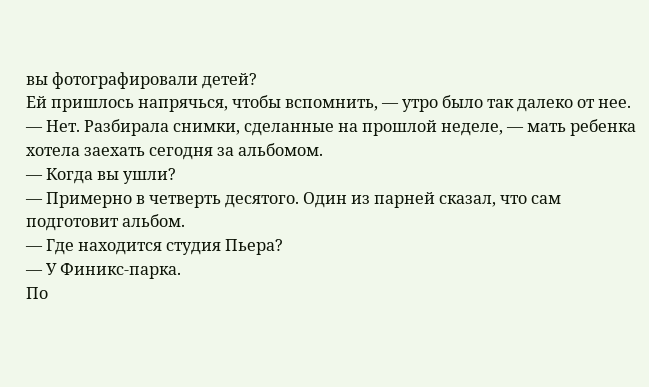вы фотографировали детей?
Ей пришлось напрячься, чтобы вспомнить, — утро было так далеко от нее.
— Нет. Разбирала снимки, сделанные на прошлой неделе, — мать ребенка хотела заехать сегодня за альбомом.
— Когда вы ушли?
— Примерно в четверть десятого. Один из парней сказал, что сам подготовит альбом.
— Где находится студия Пьера?
— У Финикс-парка.
По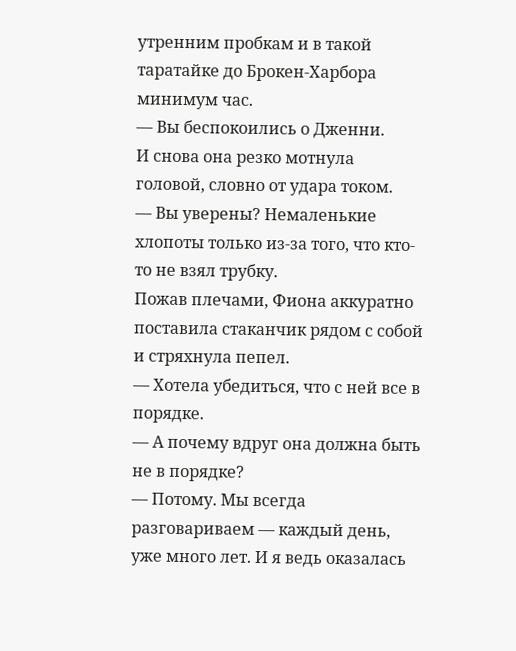утренним пробкам и в такой таратайке до Брокен-Харбора минимум час.
— Вы беспокоились о Дженни.
И снова она резко мотнула головой, словно от удара током.
— Вы уверены? Немаленькие хлопоты только из-за того, что кто-то не взял трубку.
Пожав плечами, Фиона аккуратно поставила стаканчик рядом с собой и стряхнула пепел.
— Хотела убедиться, что с ней все в порядке.
— А почему вдруг она должна быть не в порядке?
— Потому. Мы всегда разговариваем — каждый день, уже много лет. И я ведь оказалась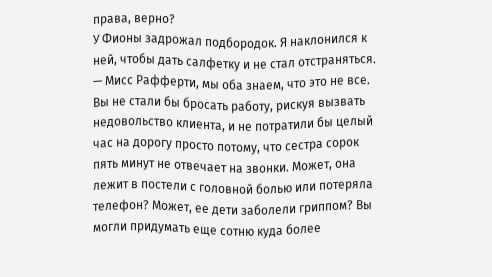права, верно?
У Фионы задрожал подбородок. Я наклонился к ней, чтобы дать салфетку и не стал отстраняться.
— Мисс Рафферти, мы оба знаем, что это не все. Вы не стали бы бросать работу, рискуя вызвать недовольство клиента, и не потратили бы целый час на дорогу просто потому, что сестра сорок пять минут не отвечает на звонки. Может, она лежит в постели с головной болью или потеряла телефон? Может, ее дети заболели гриппом? Вы могли придумать еще сотню куда более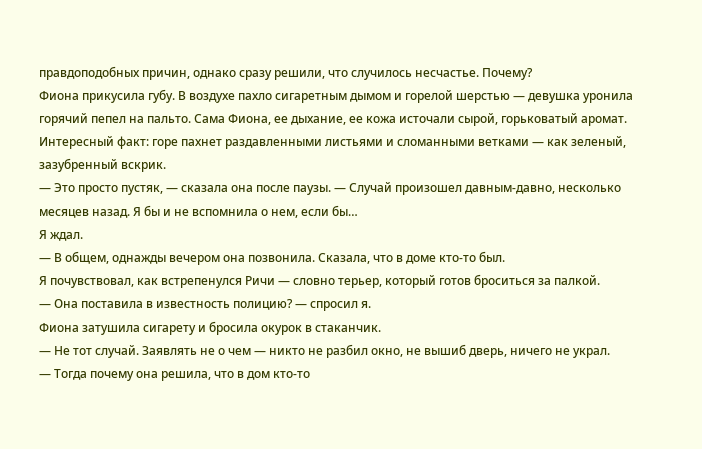правдоподобных причин, однако сразу решили, что случилось несчастье. Почему?
Фиона прикусила губу. В воздухе пахло сигаретным дымом и горелой шерстью — девушка уронила горячий пепел на пальто. Сама Фиона, ее дыхание, ее кожа источали сырой, горьковатый аромат. Интересный факт: горе пахнет раздавленными листьями и сломанными ветками — как зеленый, зазубренный вскрик.
— Это просто пустяк, — сказала она после паузы. — Случай произошел давным-давно, несколько месяцев назад. Я бы и не вспомнила о нем, если бы…
Я ждал.
— В общем, однажды вечером она позвонила. Сказала, что в доме кто-то был.
Я почувствовал, как встрепенулся Ричи — словно терьер, который готов броситься за палкой.
— Она поставила в известность полицию? — спросил я.
Фиона затушила сигарету и бросила окурок в стаканчик.
— Не тот случай. Заявлять не о чем — никто не разбил окно, не вышиб дверь, ничего не украл.
— Тогда почему она решила, что в дом кто-то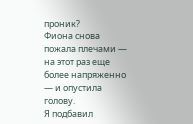проник?
Фиона снова пожала плечами — на этот раз еще более напряженно — и опустила голову.
Я подбавил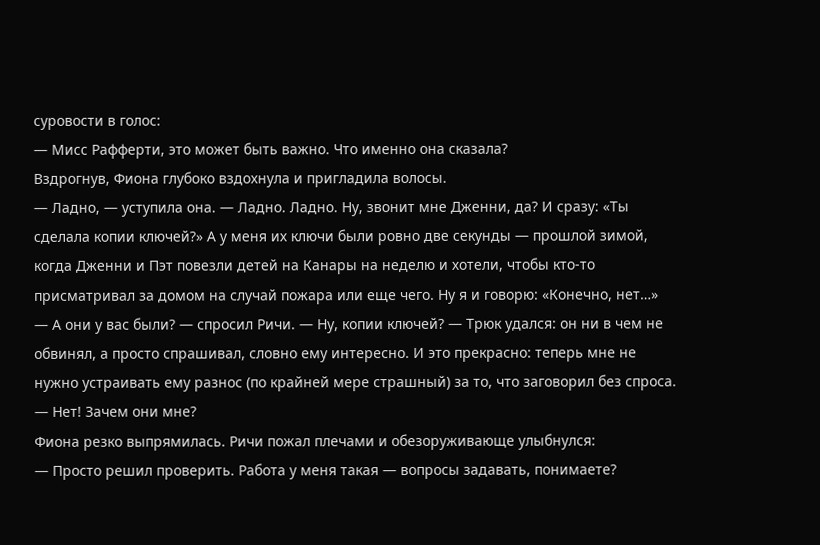суровости в голос:
— Мисс Рафферти, это может быть важно. Что именно она сказала?
Вздрогнув, Фиона глубоко вздохнула и пригладила волосы.
— Ладно, — уступила она. — Ладно. Ладно. Ну, звонит мне Дженни, да? И сразу: «Ты сделала копии ключей?» А у меня их ключи были ровно две секунды — прошлой зимой, когда Дженни и Пэт повезли детей на Канары на неделю и хотели, чтобы кто-то присматривал за домом на случай пожара или еще чего. Ну я и говорю: «Конечно, нет…»
— А они у вас были? — спросил Ричи. — Ну, копии ключей? — Трюк удался: он ни в чем не обвинял, а просто спрашивал, словно ему интересно. И это прекрасно: теперь мне не нужно устраивать ему разнос (по крайней мере страшный) за то, что заговорил без спроса.
— Нет! Зачем они мне?
Фиона резко выпрямилась. Ричи пожал плечами и обезоруживающе улыбнулся:
— Просто решил проверить. Работа у меня такая — вопросы задавать, понимаете?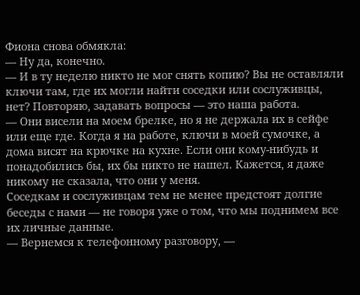Фиона снова обмякла:
— Ну да, конечно.
— И в ту неделю никто не мог снять копию? Вы не оставляли ключи там, где их могли найти соседки или сослуживцы, нет? Повторяю, задавать вопросы — это наша работа.
— Они висели на моем брелке, но я не держала их в сейфе или еще где. Когда я на работе, ключи в моей сумочке, а дома висят на крючке на кухне. Если они кому-нибудь и понадобились бы, их бы никто не нашел. Кажется, я даже никому не сказала, что они у меня.
Соседкам и сослуживцам тем не менее предстоят долгие беседы с нами — не говоря уже о том, что мы поднимем все их личные данные.
— Вернемся к телефонному разговору, —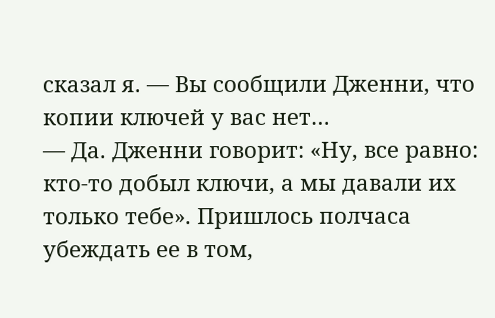сказал я. — Вы сообщили Дженни, что копии ключей у вас нет…
— Да. Дженни говорит: «Ну, все равно: кто-то добыл ключи, а мы давали их только тебе». Пришлось полчаса убеждать ее в том,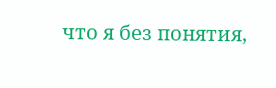что я без понятия,